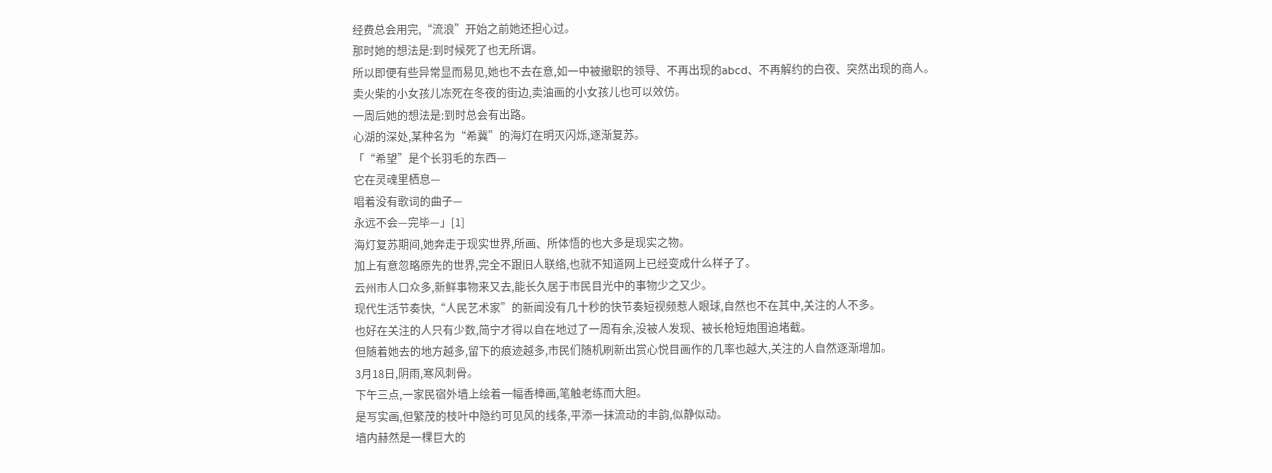经费总会用完,“流浪”开始之前她还担心过。
那时她的想法是:到时候死了也无所谓。
所以即便有些异常显而易见,她也不去在意,如一中被撤职的领导、不再出现的abcd、不再解约的白夜、突然出现的商人。
卖火柴的小女孩儿冻死在冬夜的街边,卖油画的小女孩儿也可以效仿。
一周后她的想法是:到时总会有出路。
心湖的深处,某种名为“希冀”的海灯在明灭闪烁,逐渐复苏。
「“希望”是个长羽毛的东西—
它在灵魂里栖息—
唱着没有歌词的曲子—
永远不会—完毕—」[1]
海灯复苏期间,她奔走于现实世界,所画、所体悟的也大多是现实之物。
加上有意忽略原先的世界,完全不跟旧人联络,也就不知道网上已经变成什么样子了。
云州市人口众多,新鲜事物来又去,能长久居于市民目光中的事物少之又少。
现代生活节奏快,“人民艺术家”的新闻没有几十秒的快节奏短视频惹人眼球,自然也不在其中,关注的人不多。
也好在关注的人只有少数,简宁才得以自在地过了一周有余,没被人发现、被长枪短炮围追堵截。
但随着她去的地方越多,留下的痕迹越多,市民们随机刷新出赏心悦目画作的几率也越大,关注的人自然逐渐增加。
3月18日,阴雨,寒风刺骨。
下午三点,一家民宿外墙上绘着一幅香樟画,笔触老练而大胆。
是写实画,但繁茂的枝叶中隐约可见风的线条,平添一抹流动的丰韵,似静似动。
墙内赫然是一棵巨大的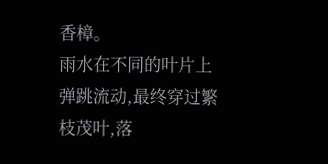香樟。
雨水在不同的叶片上弹跳流动,最终穿过繁枝茂叶,落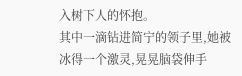入树下人的怀抱。
其中一滴钻进简宁的领子里,她被冰得一个激灵,晃晃脑袋伸手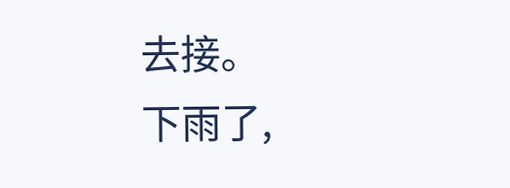去接。
下雨了,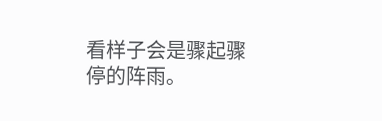看样子会是骤起骤停的阵雨。